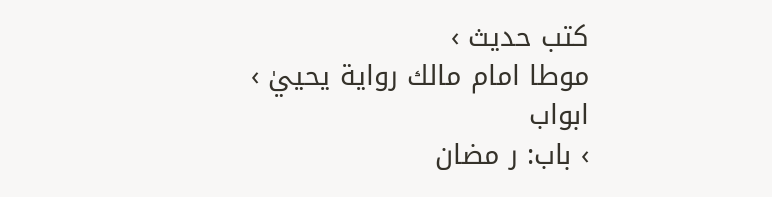کتب حدیث ›
موطا امام مالك رواية يحييٰ › ابواب
› باب: ر مضان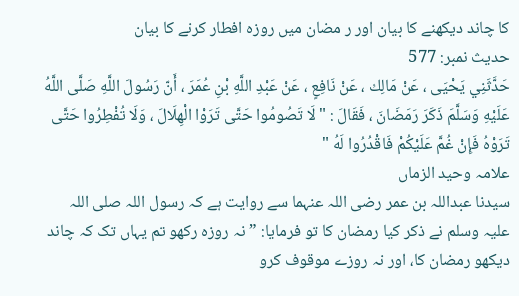کا چاند دیکھنے کا بیان اور ر مضان میں روزہ افطار کرنے کا بیان
حدیث نمبر: 577
حَدَّثَنِي يَحْيَى ، عَنْ مَالِك ، عَنْ نَافِعٍ ، عَنْ عَبْدِ اللَّهِ بْنِ عُمَرَ ، أَنّ رَسُولَ اللَّهِ صَلَّى اللَّهُ عَلَيْهِ وَسَلَّمَ ذَكَرَ رَمَضَانَ ، فَقَالَ : " لَا تَصُومُوا حَتَّى تَرَوْا الْهِلَالَ ، وَلَا تُفْطِرُوا حَتَّى تَرَوْهُ فَإِنْ غُمَّ عَلَيْكُمْ فَاقْدُرُوا لَهُ "
علامہ وحید الزماں
سیدنا عبداللہ بن عمر رضی اللہ عنہما سے روایت ہے کہ رسول اللہ صلی اللہ علیہ وسلم نے ذکر کیا رمضان کا تو فرمایا: ”نہ روزہ رکھو تم یہاں تک کہ چاند دیکھو رمضان کا، اور نہ روزے موقوف کرو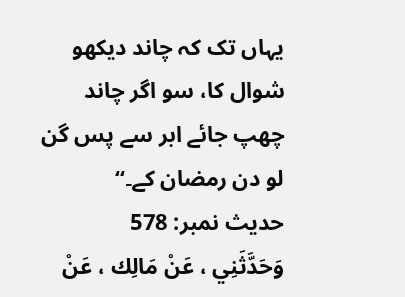یہاں تک کہ چاند دیکھو شوال کا، سو اگر چاند چھپ جائے ابر سے پس گن لو دن رمضان کے۔“
حدیث نمبر: 578
وَحَدَّثَنِي ، عَنْ مَالِك ، عَنْ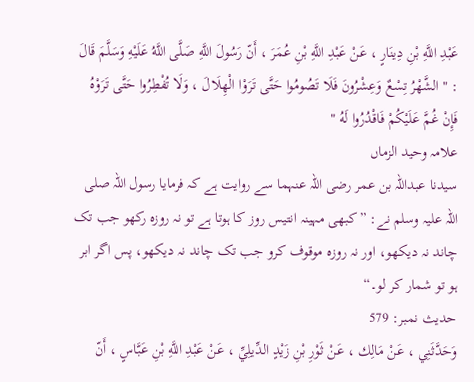عَبْدِ اللَّهِ بْنِ دِينَارٍ ، عَنْ عَبْدِ اللَّهِ بْنِ عُمَرَ ، أَنّ رَسُولَ اللَّهِ صَلَّى اللَّهُ عَلَيْهِ وَسَلَّمَ قَالَ : " الشَّهْرُ تِسْعٌ وَعِشْرُونَ فَلَا تَصُومُوا حَتَّى تَرَوْا الْهِلَالَ ، وَلَا تُفْطِرُوا حَتَّى تَرَوْهُ فَإِنْ غُمَّ عَلَيْكُمْ فَاقْدُرُوا لَهُ "
علامہ وحید الزماں
سیدنا عبداللہ بن عمر رضی اللہ عنہما سے روایت ہے کہ فرمایا رسول اللہ صلی اللہ علیہ وسلم نے: ”کبھی مہینہ انتیس روز کا ہوتا ہے تو نہ روزہ رکھو جب تک چاند نہ دیکھو، اور نہ روزہ موقوف کرو جب تک چاند نہ دیکھو، پس اگر ابر ہو تو شمار کر لو۔“
حدیث نمبر: 579
وَحَدَّثَنِي ، عَنْ مَالِك ، عَنْ ثَوْرِ بْنِ زَيْدٍ الدِّيلِيِّ ، عَنْ عَبْدِ اللَّهِ بْنِ عَبَّاسٍ ، أَنّ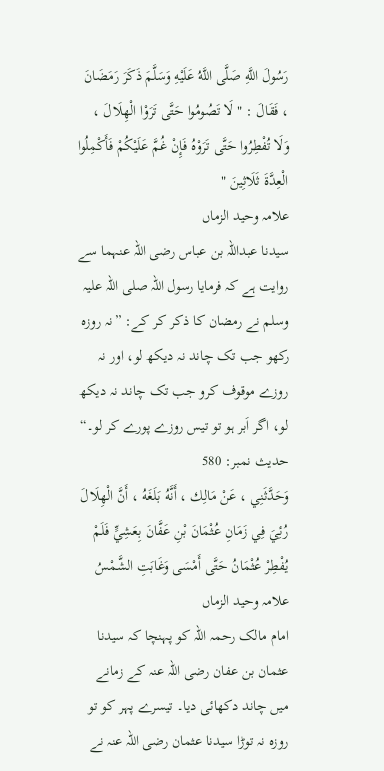رَسُولَ اللَّهِ صَلَّى اللَّهُ عَلَيْهِ وَسَلَّمَ ذَكَرَ رَمَضَانَ ، فَقَالَ : " لَا تَصُومُوا حَتَّى تَرَوْا الْهِلَالَ ، وَلَا تُفْطِرُوا حَتَّى تَرَوْهُ فَإِنْ غُمَّ عَلَيْكُمْ فَأَكْمِلُوا الْعِدَّةَ ثَلَاثِينَ "
علامہ وحید الزماں
سیدنا عبداللہ بن عباس رضی اللہ عنہما سے روایت ہے کہ فرمایا رسول اللہ صلی اللہ علیہ وسلم نے رمضان کا ذکر کر کے: ”نہ روزہ رکھو جب تک چاند نہ دیکھ لو، اور نہ روزے موقوف کرو جب تک چاند نہ دیکھ لو، اگر اَبر ہو تو تیس روزے پورے کر لو۔“
حدیث نمبر: 580
وَحَدَّثَنِي ، عَنْ مَالِك ، أَنَّهُ بَلَغَهُ ، أَنَّ الْهِلَالَ رُئِيَ فِي زَمَانِ عُثْمَانَ بْنِ عَفَّانَ بِعَشِيٍّ فَلَمْ يُفْطِرْ عُثْمَانُ حَتَّى أَمْسَى وَغَابَتِ الشَّمْسُ
علامہ وحید الزماں
امام مالک رحمہ اللہ کو پہنچا کہ سیدنا عثمان بن عفان رضی اللہ عنہ کے زمانے میں چاند دکھائی دیا۔ تیسرے پہر کو تو روزہ نہ توڑا سیدنا عثمان رضی اللہ عنہ نے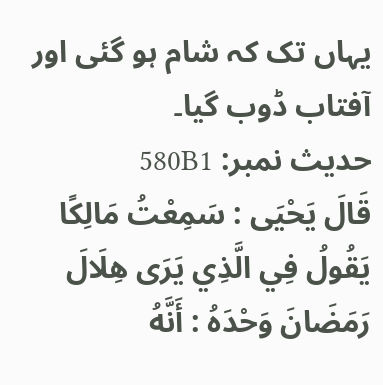یہاں تک کہ شام ہو گئی اور آفتاب ڈوب گیا۔
حدیث نمبر: 580B1
قَالَ يَحْيَى : سَمِعْتُ مَالِكًا يَقُولُ فِي الَّذِي يَرَى هِلَالَ رَمَضَانَ وَحْدَهُ : أَنَّهُ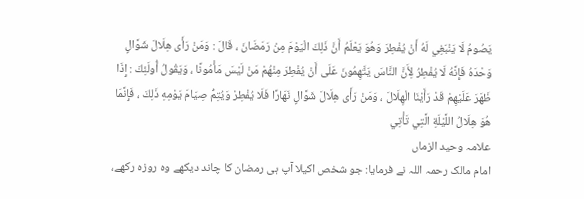يَصُومُ لَا يَنْبَغِي لَهُ أَنْ يُفْطِرَ وَهُوَ يَعْلَمُ أَنَّ ذَلِكَ الْيَوْمَ مِنْ رَمَضَانَ ، قَالَ : وَمَنْ رَأَى هِلَالَ شَوَّالٍ وَحْدَهُ فَإِنَّهُ لَا يُفْطِرُ لِأَنَّ النَّاسَ يَتَّهِمُونَ عَلَى أَنْ يُفْطِرَ مِنْهُمْ مَنْ لَيْسَ مَأْمُونًا ، وَيَقُولُ أُولَئِكَ : إِذَا ظَهَرَ عَلَيْهِمْ قَدْ رَأَيْنَا الْهِلَالَ ، وَمَنْ رَأَى هِلَالَ شَوَّالٍ نَهَارًا فَلَا يُفْطِرْ وَيُتِمُّ صِيَامَ يَوْمِهِ ذَلِكَ ، فَإِنَّمَا هُوَ هِلَالُ اللَّيْلَةِ الَّتِي تَأْتِي
علامہ وحید الزماں
امام مالک رحمہ اللہ نے فرمایا: جو شخص اکیلا آپ ہی رمضان کا چاند دیکھے وہ روزہ رکھے،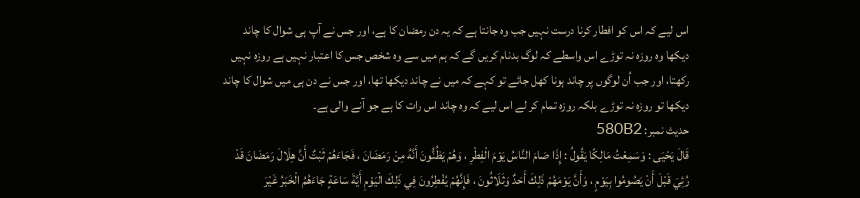اس لیے کہ اس کو افطار کرنا درست نہیں جب وہ جانتا ہے کہ یہ دن رمضان کا ہے، اور جس نے آپ ہی شوال کا چاند دیکھا وہ روزہ نہ توڑے اس واسطے کہ لوگ بدنام کریں گے کہ ہم میں سے وہ شخص جس کا اعتبار نہیں ہے روزہ نہیں رکھتا، اور جب اُن لوگوں پر چاند ہونا کھل جائے تو کہے کہ میں نے چاند دیکھا تھا، اور جس نے دن ہی میں شوال کا چاند دیکھا تو روزہ نہ توڑے بلکہ روزہ تمام کر لے اس لیے کہ وہ چاند اس رات کا ہے جو آنے والی ہے۔
حدیث نمبر: 580B2
قَالَ يَحْيَى : وَسَمِعْتُ مَالِكًا يَقُولُ : إِذَا صَامَ النَّاسُ يَوْمَ الْفِطْرِ ، وَهُمْ يَظُنُّونَ أَنَّهُ مِنْ رَمَضَانَ ، فَجَاءَهُمْ ثَبْتٌ أَنَّ هِلَالَ رَمَضَانَ قَدْ رُئِيَ قَبْلَ أَنْ يَصُومُوا بِيَوْمٍ ، وَأَنَّ يَوْمَهُمْ ذَلِكَ أَحَدٌ وَثَلَاثُونَ ، فَإِنَّهُمْ يُفْطِرُونَ فِي ذَلِكَ الْيَوْمِ أَيَّةَ سَاعَةٍ جَاءَهُمُ الْخَبَرُ غَيْرَ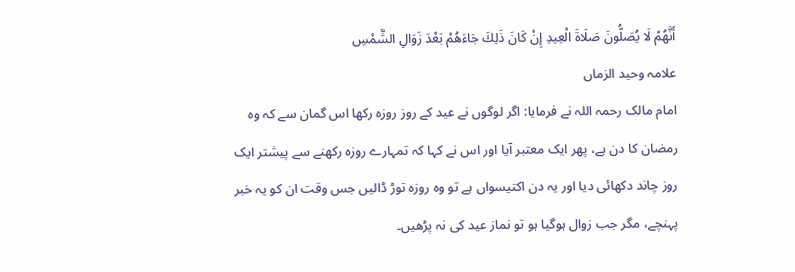أَنَّهُمْ لَا يُصَلُّونَ صَلَاةَ الْعِيدِ إِنْ كَانَ ذَلِكَ جَاءَهُمْ بَعْدَ زَوَالِ الشَّمْسِ
علامہ وحید الزماں
امام مالک رحمہ اللہ نے فرمایا: اگر لوگوں نے عید کے روز روزہ رکھا اس گمان سے کہ وہ رمضان کا دن ہے، پھر ایک معتبر آیا اور اس نے کہا کہ تمہارے روزہ رکھنے سے پیشتر ایک روز چاند دکھائی دیا اور یہ دن اکتیسواں ہے تو وہ روزہ توڑ ڈالیں جس وقت ان کو یہ خبر پہنچے، مگر جب زوال ہوگیا ہو تو نماز عید کی نہ پڑھیں۔